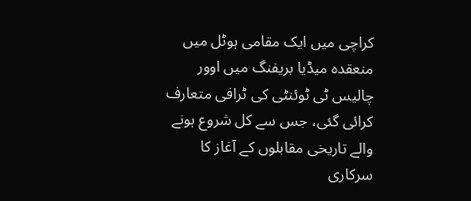کراچی میں ایک مقامی ہوٹل میں منعقدہ میڈیا بریفنگ میں اوور چالیس ٹی ٹوئنٹی کی ٹرافی متعارف کرائی گئی، جس سے کل شروع ہونے والے تاریخی مقابلوں کے آغاز کا سرکاری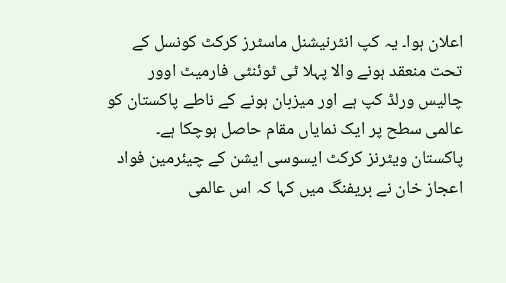اعلان ہوا۔ یہ کپ انٹرنیشنل ماسٹرز کرکٹ کونسل کے تحت منعقد ہونے والا پہلا ٹی ٹوئنٹی فارمیٹ اوور چالیس ورلڈ کپ ہے اور میزبان ہونے کے ناطے پاکستان کو عالمی سطح پر ایک نمایاں مقام حاصل ہوچکا ہے۔
پاکستان ویٹرنز کرکٹ ایسوسی ایشن کے چیئرمین فواد اعجاز خان نے بریفنگ میں کہا کہ اس عالمی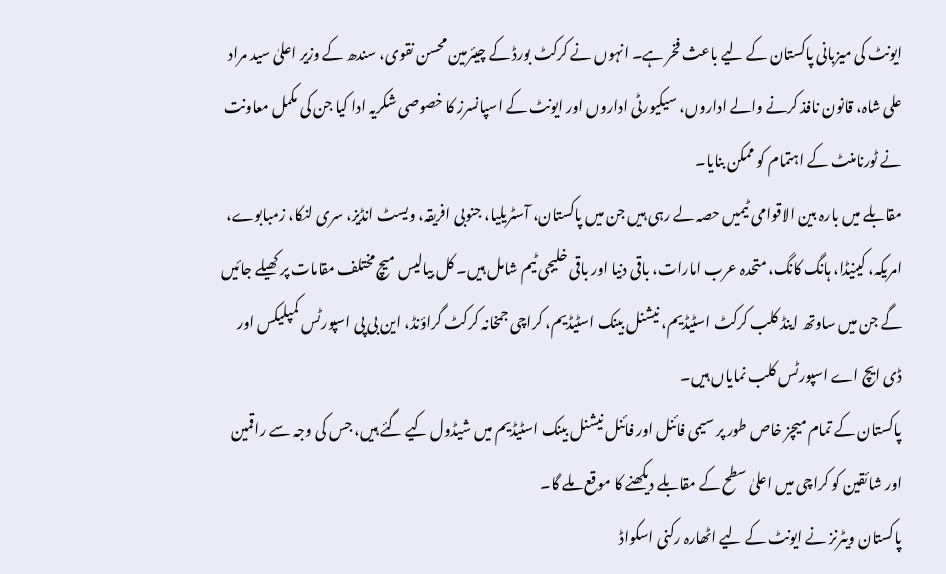ایونٹ کی میزبانی پاکستان کے لیے باعث فخر ہے۔ انہوں نے کرکٹ بورڈ کے چیئرمین محسن نقوی، سندھ کے وزیر اعلیٰ سید مراد علی شاہ، قانون نافذ کرنے والے اداروں، سیکیورٹی اداروں اور ایونٹ کے اسپانسرز کا خصوصی شکریہ ادا کیا جن کی مکمل معاونت نے ٹورنامنٹ کے اہتمام کو ممکن بنایا۔
مقابلے میں بارہ بین الاقوامی ٹیمیں حصہ لے رہی ہیں جن میں پاکستان، آسٹریلیا، جنوبی افریقہ، ویسٹ انڈیز، سری لنکا، زمبابوے، امریکہ، کینیڈا، ہانگ کانگ، متحدہ عرب امارات، باقی دنیا اور باقی خلیجی ٹیم شامل ہیں۔ کل بیالیس میچ مختلف مقامات پر کھیلے جائیں گے جن میں ساوتھ اینڈ کلب کرکٹ اسٹیڈیم، نیشنل بینک اسٹیڈیم، کراچی جمخانہ کرکٹ گراؤنڈ، این بی پی اسپورٹس کمپلیکس اور ڈی ایچ اے اسپورٹس کلب نمایاں ہیں۔
پاکستان کے تمام میچز خاص طور پر سیمی فائنل اور فائنل نیشنل بینک اسٹیڈیم میں شیڈول کیے گئے ہیں، جس کی وجہ سے راقمین اور شائقین کو کراچی میں اعلیٰ سطح کے مقابلے دیکھنے کا موقع ملے گا۔
پاکستان ویٹرنز نے ایونٹ کے لیے اٹھارہ رکنی اسکواڈ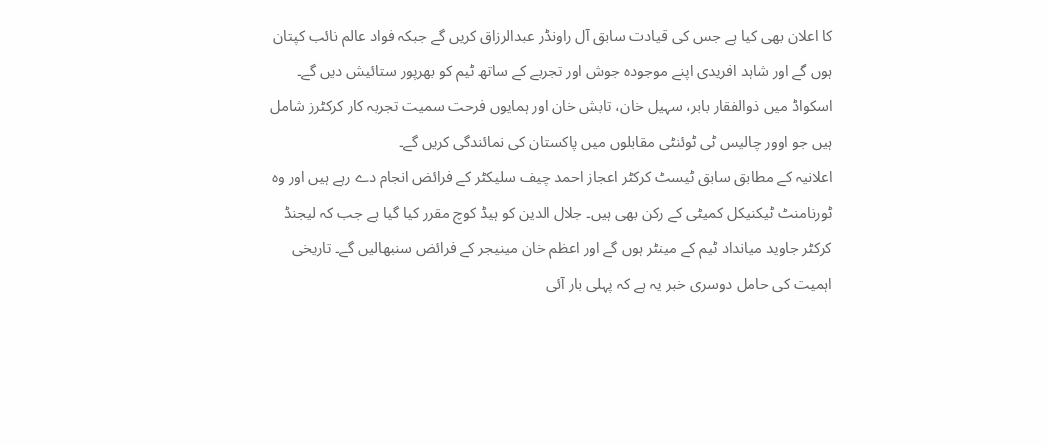کا اعلان بھی کیا ہے جس کی قیادت سابق آل راونڈر عبدالرزاق کریں گے جبکہ فواد عالم نائب کپتان ہوں گے اور شاہد افریدی اپنے موجودہ جوش اور تجربے کے ساتھ ٹیم کو بھرپور ستائیش دیں گے۔ اسکواڈ میں ذوالفقار بابر، سہیل خان، تابش خان اور ہمایوں فرحت سمیت تجربہ کار کرکٹرز شامل ہیں جو اوور چالیس ٹی ٹوئنٹی مقابلوں میں پاکستان کی نمائندگی کریں گے۔
اعلانیہ کے مطابق سابق ٹیسٹ کرکٹر اعجاز احمد چیف سلیکٹر کے فرائض انجام دے رہے ہیں اور وہ ٹورنامنٹ ٹیکنیکل کمیٹی کے رکن بھی ہیں۔ جلال الدین کو ہیڈ کوچ مقرر کیا گیا ہے جب کہ لیجنڈ کرکٹر جاوید میانداد ٹیم کے مینٹر ہوں گے اور اعظم خان مینیجر کے فرائض سنبھالیں گے۔ تاریخی اہمیت کی حامل دوسری خبر یہ ہے کہ پہلی بار آئی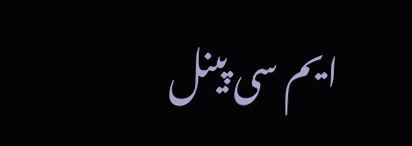ایم سی پینل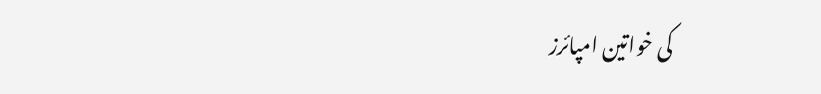کی خواتین امپائرز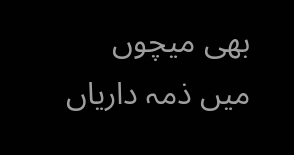بھی میچوں میں ذمہ داریاں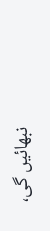نبھائیں گی،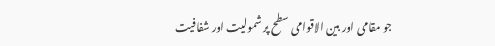جو مقامی اور بین الاقوامی سطح پر شمولیت اور شفافیت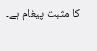کا مثبت پیغام ہے۔